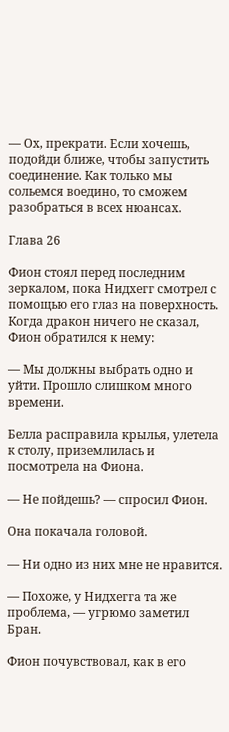— Ох, прекрати. Если хочешь, подойди ближе, чтобы запустить соединение. Как только мы сольемся воедино, то сможем разобраться в всех нюансах.

Глава 26

Фион стоял перед последним зеркалом, пока Нидхегг смотрел с помощью его глаз на поверхность. Когда дракон ничего не сказал, Фион обратился к нему:

— Мы должны выбрать одно и уйти. Прошло слишком много времени.

Белла расправила крылья, улетела к столу, приземлилась и посмотрела на Фиона.

— Не пойдешь? — спросил Фион.

Она покачала головой.

— Ни одно из них мне не нравится.

— Похоже, у Нидхегга та же проблема, — угрюмо заметил Бран.

Фион почувствовал, как в его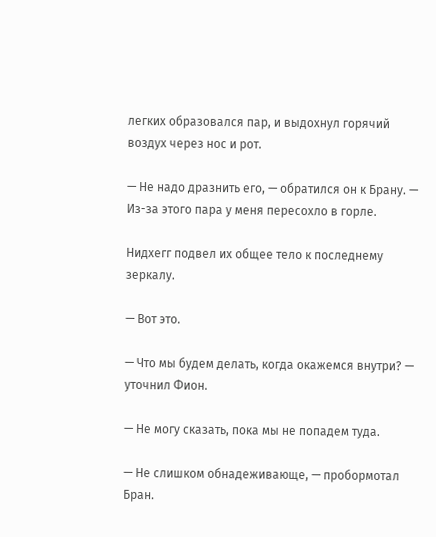легких образовался пар, и выдохнул горячий воздух через нос и рот.

— Не надо дразнить его, — обратился он к Брану. — Из-за этого пара у меня пересохло в горле.

Нидхегг подвел их общее тело к последнему зеркалу.

— Вот это.

— Что мы будем делать, когда окажемся внутри? — уточнил Фион.

— Не могу сказать, пока мы не попадем туда.

— Не слишком обнадеживающе, — пробормотал Бран.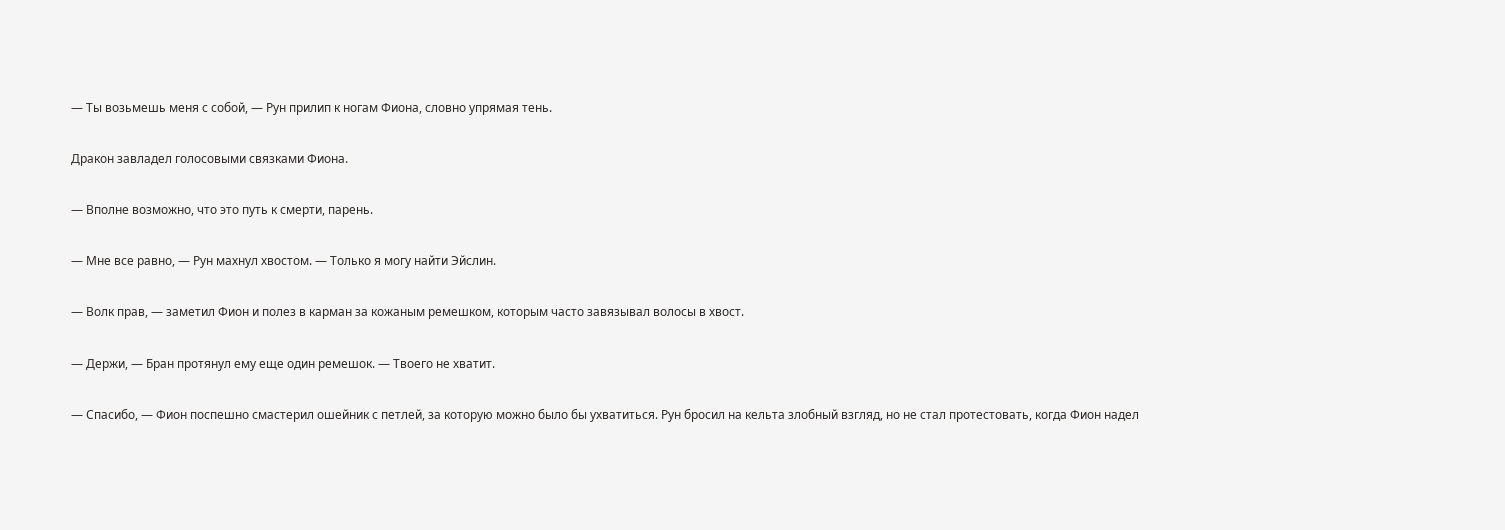— Ты возьмешь меня с собой, — Рун прилип к ногам Фиона, словно упрямая тень.

Дракон завладел голосовыми связками Фиона.

— Вполне возможно, что это путь к смерти, парень.

— Мне все равно, — Рун махнул хвостом. — Только я могу найти Эйслин.

— Волк прав, — заметил Фион и полез в карман за кожаным ремешком, которым часто завязывал волосы в хвост.

— Держи, — Бран протянул ему еще один ремешок. — Твоего не хватит.

— Спасибо, — Фион поспешно смастерил ошейник с петлей, за которую можно было бы ухватиться. Рун бросил на кельта злобный взгляд, но не стал протестовать, когда Фион надел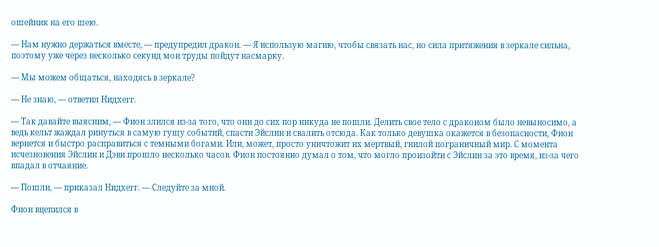ошейник на его шею.

— Нам нужно держаться вместе, — предупредил дракон. — Я использую магию, чтобы связать нас, но сила притяжения в зеркале сильна, поэтому уже через несколько секунд мои труды пойдут насмарку.

— Мы можем общаться, находясь в зеркале?

— Не знаю, — ответил Нидхегг.

— Так давайте выясним, — Фион злился из-за того, что они до сих пор никуда не пошли. Делить свое тело с драконом было невыносимо, а ведь кельт жаждал ринуться в самую гущу событий, спасти Эйслин и свалить отсюда. Как только девушка окажется в безопасности, Фион вернется и быстро расправиться с темными богами. Или, может, просто уничтожит их мертвый, гнилой пограничный мир. С момента исчезновения Эйслин и Дэви прошло несколько часов. Фион постоянно думал о том, что могло произойти с Эйслин за это время, из-за чего впадал в отчаяние.

— Пошли, — приказал Нидхегг. — Следуйте за мной.

Фион вцепился в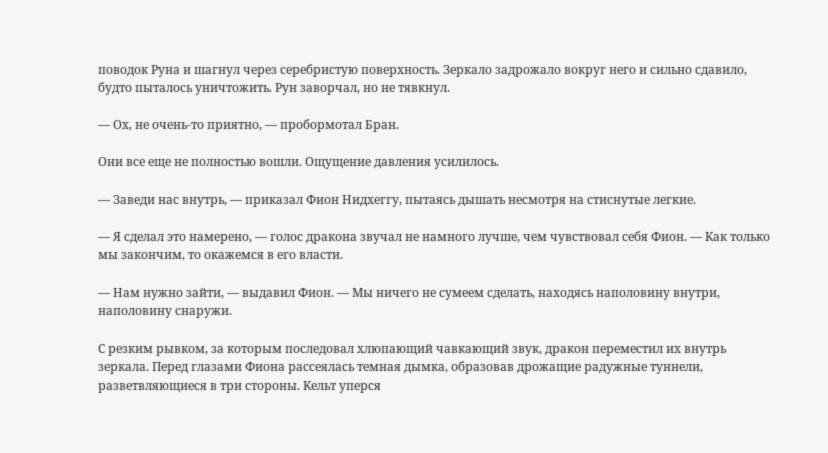поводок Руна и шагнул через серебристую поверхность. Зеркало задрожало вокруг него и сильно сдавило, будто пыталось уничтожить. Рун заворчал, но не тявкнул.

— Ох, не очень-то приятно, — пробормотал Бран.

Они все еще не полностью вошли. Ощущение давления усилилось.

— Заведи нас внутрь, — приказал Фион Нидхеггу, пытаясь дышать несмотря на стиснутые легкие.

— Я сделал это намерено, — голос дракона звучал не намного лучше, чем чувствовал себя Фион. — Как только мы закончим, то окажемся в его власти.

— Нам нужно зайти, — выдавил Фион. — Мы ничего не сумеем сделать, находясь наполовину внутри, наполовину снаружи.

С резким рывком, за которым последовал хлюпающий чавкающий звук, дракон переместил их внутрь зеркала. Перед глазами Фиона рассеялась темная дымка, образовав дрожащие радужные туннели, разветвляющиеся в три стороны. Кельт уперся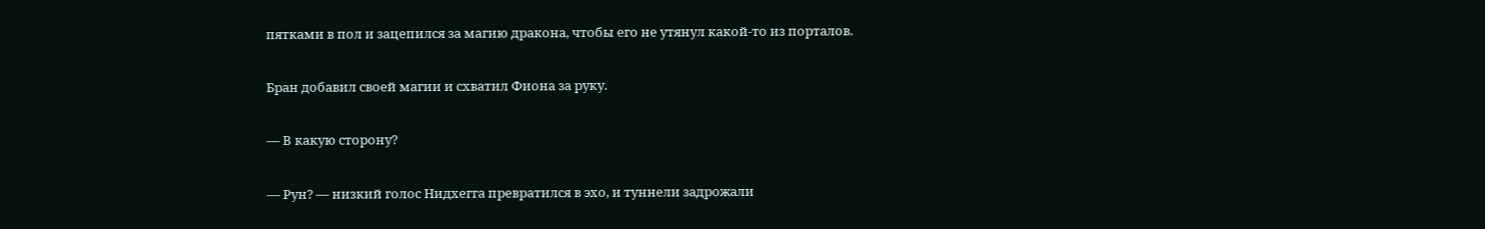пятками в пол и зацепился за магию дракона, чтобы его не утянул какой-то из порталов.

Бран добавил своей магии и схватил Фиона за руку.

— В какую сторону?

— Рун? — низкий голос Нидхегга превратился в эхо, и туннели задрожали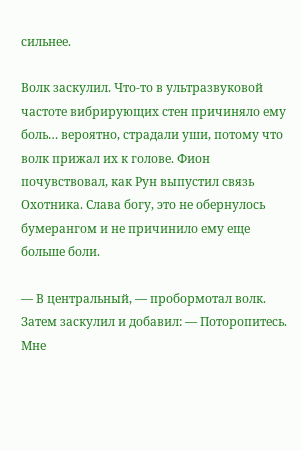сильнее.

Волк заскулил. Что-то в ультразвуковой частоте вибрирующих стен причиняло ему боль… вероятно, страдали уши, потому что волк прижал их к голове. Фион почувствовал, как Рун выпустил связь Охотника. Слава богу, это не обернулось бумерангом и не причинило ему еще больше боли.

— В центральный, — пробормотал волк. Затем заскулил и добавил: — Поторопитесь. Мне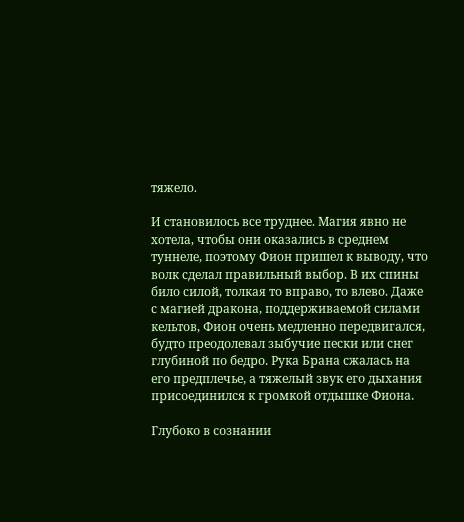тяжело.

И становилось все труднее. Магия явно не хотела, чтобы они оказались в среднем туннеле, поэтому Фион пришел к выводу, что волк сделал правильный выбор. В их спины било силой, толкая то вправо, то влево. Даже с магией дракона, поддерживаемой силами кельтов, Фион очень медленно передвигался, будто преодолевал зыбучие пески или снег глубиной по бедро. Рука Брана сжалась на его предплечье, а тяжелый звук его дыхания присоединился к громкой отдышке Фиона.

Глубоко в сознании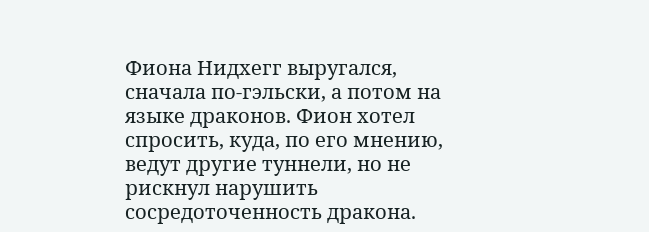Фиона Нидхегг выругался, сначала по-гэльски, а потом на языке драконов. Фион хотел спросить, куда, по его мнению, ведут другие туннели, но не рискнул нарушить сосредоточенность дракона.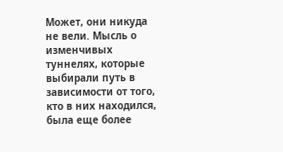Может, они никуда не вели. Мысль о изменчивых туннелях, которые выбирали путь в зависимости от того, кто в них находился, была еще более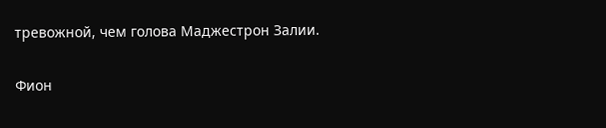тревожной, чем голова Маджестрон Залии.

Фион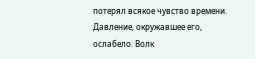потерял всякое чувство времени. Давление, окружавшее его, ослабело. Волк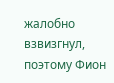жалобно взвизгнул, поэтому Фион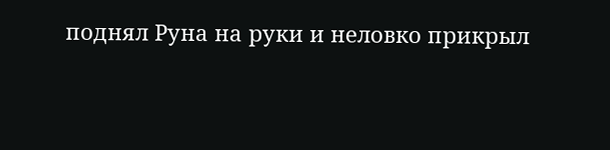поднял Руна на руки и неловко прикрыл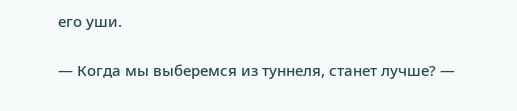его уши.

— Когда мы выберемся из туннеля, станет лучше? —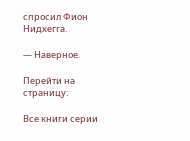спросил Фион Нидхегга.

— Наверное.

Перейти на страницу:

Все книги серии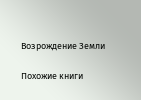Возрождение Земли

Похожие книги